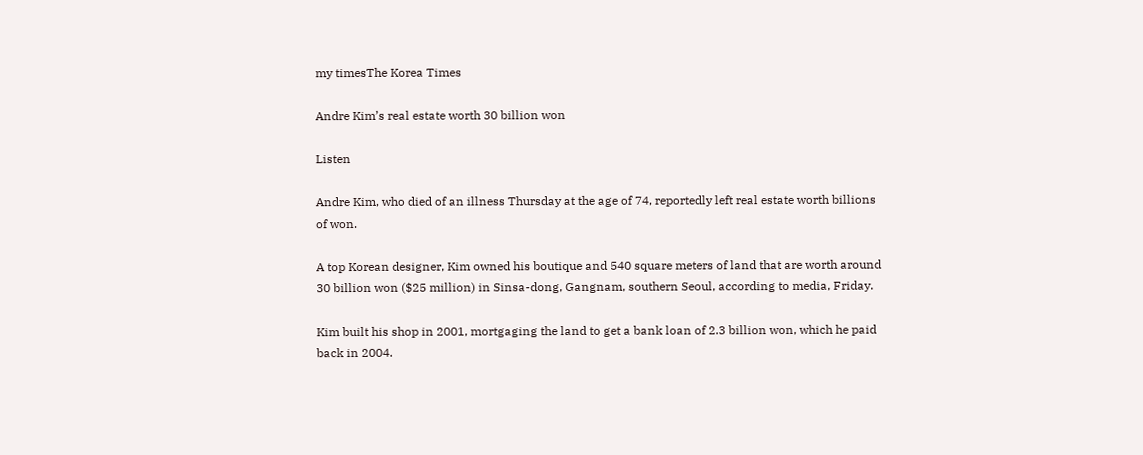my timesThe Korea Times

Andre Kim’s real estate worth 30 billion won

Listen

Andre Kim, who died of an illness Thursday at the age of 74, reportedly left real estate worth billions of won.

A top Korean designer, Kim owned his boutique and 540 square meters of land that are worth around 30 billion won ($25 million) in Sinsa-dong, Gangnam, southern Seoul, according to media, Friday.

Kim built his shop in 2001, mortgaging the land to get a bank loan of 2.3 billion won, which he paid back in 2004.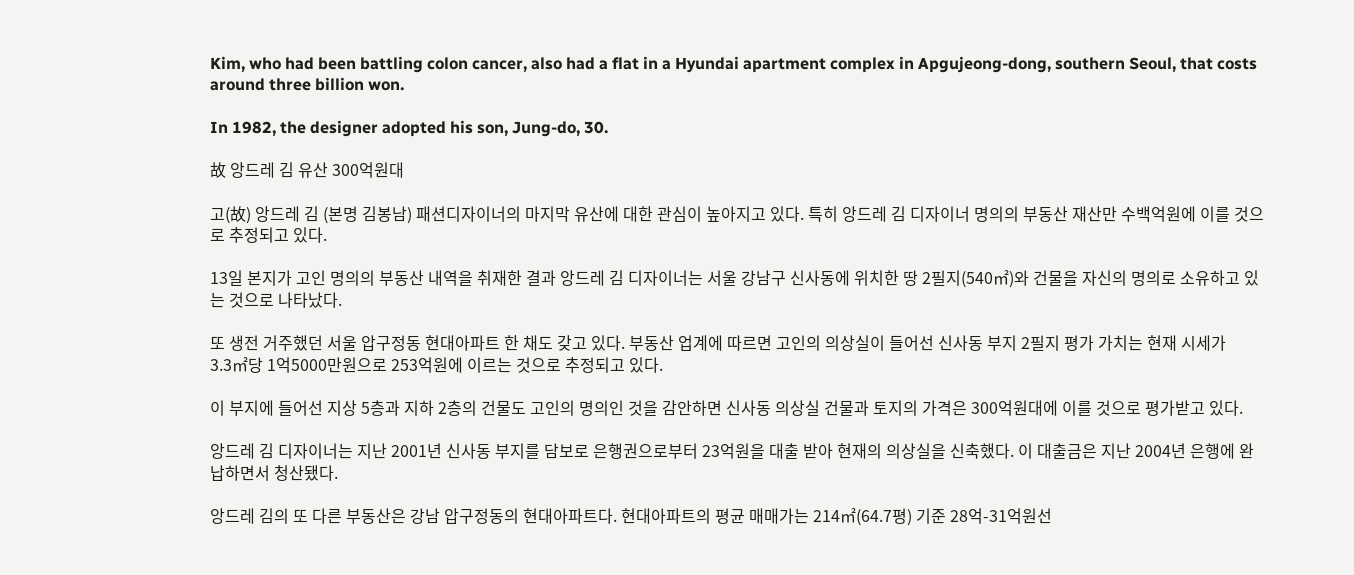Kim, who had been battling colon cancer, also had a flat in a Hyundai apartment complex in Apgujeong-dong, southern Seoul, that costs around three billion won.

In 1982, the designer adopted his son, Jung-do, 30.

故 앙드레 김 유산 300억원대

고(故) 앙드레 김 (본명 김봉남) 패션디자이너의 마지막 유산에 대한 관심이 높아지고 있다. 특히 앙드레 김 디자이너 명의의 부동산 재산만 수백억원에 이를 것으로 추정되고 있다.

13일 본지가 고인 명의의 부동산 내역을 취재한 결과 앙드레 김 디자이너는 서울 강남구 신사동에 위치한 땅 2필지(540㎡)와 건물을 자신의 명의로 소유하고 있는 것으로 나타났다.

또 생전 거주했던 서울 압구정동 현대아파트 한 채도 갖고 있다. 부동산 업계에 따르면 고인의 의상실이 들어선 신사동 부지 2필지 평가 가치는 현재 시세가 3.3㎡당 1억5000만원으로 253억원에 이르는 것으로 추정되고 있다.

이 부지에 들어선 지상 5층과 지하 2층의 건물도 고인의 명의인 것을 감안하면 신사동 의상실 건물과 토지의 가격은 300억원대에 이를 것으로 평가받고 있다.

앙드레 김 디자이너는 지난 2001년 신사동 부지를 담보로 은행권으로부터 23억원을 대출 받아 현재의 의상실을 신축했다. 이 대출금은 지난 2004년 은행에 완납하면서 청산됐다.

앙드레 김의 또 다른 부동산은 강남 압구정동의 현대아파트다. 현대아파트의 평균 매매가는 214㎡(64.7평) 기준 28억-31억원선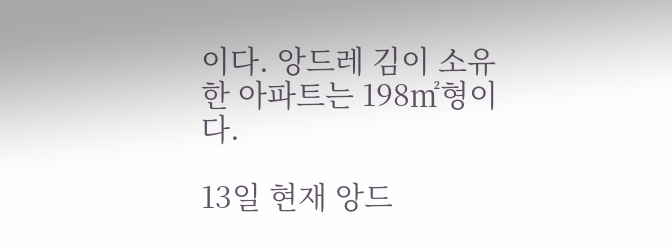이다. 앙드레 김이 소유한 아파트는 198㎡형이다.

13일 현재 앙드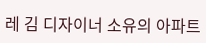레 김 디자이너 소유의 아파트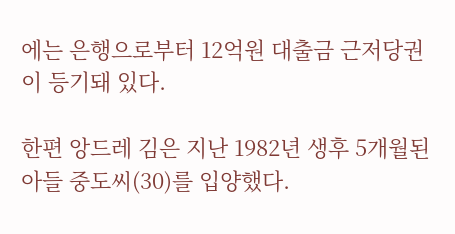에는 은행으로부터 12억원 대출금 근저당권이 등기돼 있다.

한편 앙드레 김은 지난 1982년 생후 5개월된 아들 중도씨(30)를 입양했다.